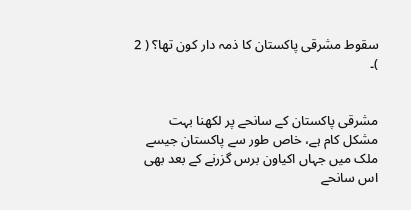سقوط مشرقی پاکستان کا ذمہ دار کون تھا؟ ( 2 )۔


مشرقی پاکستان کے سانحے پر لکھنا بہت مشکل کام ہے، خاص طور سے پاکستان جیسے ملک میں جہاں اکیاون برس گزرنے کے بعد بھی اس سانحے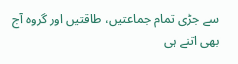سے جڑی تمام جماعتیں، طاقتیں اور گروہ آج بھی اتنے ہی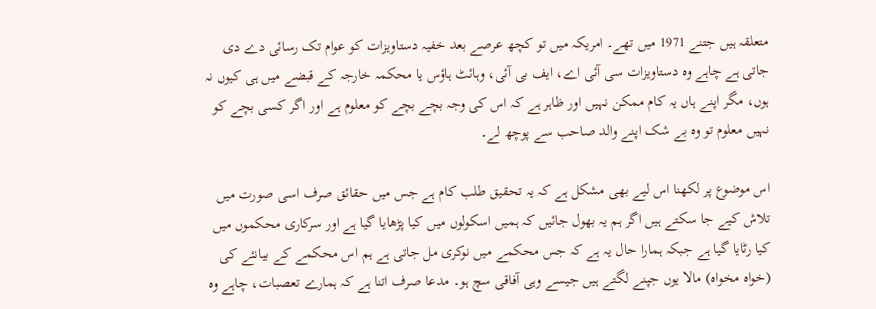متعلقہ ہیں جتنے 1971 میں تھے۔ امریکہ میں تو کچھ عرصے بعد خفیہ دستاویزات کو عوام تک رسائی دے دی جاتی ہے چاہے وہ دستاویزات سی آئی اے، ایف بی آئی، وہائٹ ہاؤس یا محکمہ خارجہ کے قبضے میں ہی کیوں نہ ہوں، مگر اپنے ہاں یہ کام ممکن نہیں اور ظاہر ہے کہ اس کی وجہ بچے بچے کو معلوم ہے اور اگر کسی بچے کو نہیں معلوم تو وہ بے شک اپنے والد صاحب سے پوچھ لے۔

اس موضوع پر لکھنا اس لیے بھی مشکل ہے کہ یہ تحقیق طلب کام ہے جس میں حقائق صرف اسی صورت میں تلاش کیے جا سکتے ہیں اگر ہم یہ بھول جائیں کہ ہمیں اسکولوں میں کیا پڑھایا گیا ہے اور سرکاری محکموں میں کیا رٹایا گیا ہے جبکہ ہمارا حال یہ ہے کہ جس محکمے میں نوکری مل جاتی ہے ہم اس محکمے کے بیانئے کی (خواہ مخواہ) مالا یوں جپنے لگتے ہیں جیسے وہی آفاقی سچ ہو۔ مدعا صرف اتنا ہے کہ ہمارے تعصبات، چاہے وہ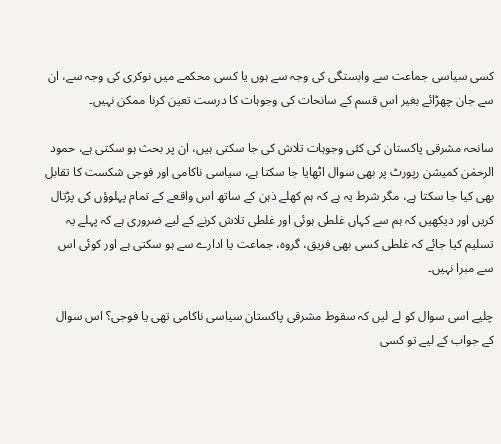کسی سیاسی جماعت سے وابستگی کی وجہ سے ہوں یا کسی محکمے میں نوکری کی وجہ سے، ان سے جان چھڑائے بغیر اس قسم کے سانحات کی وجوہات کا درست تعین کرنا ممکن نہیں۔

سانحہ مشرقی پاکستان کی کئی وجوہات تلاش کی جا سکتی ہیں، ان پر بحث ہو سکتی ہے، حمود الرحمٰن کمیشن رپورٹ پر بھی سوال اٹھایا جا سکتا ہے، سیاسی ناکامی اور فوجی شکست کا تقابل بھی کیا جا سکتا ہے، مگر شرط یہ ہے کہ ہم کھلے ذہن کے ساتھ اس واقعے کے تمام پہلوؤں کی پڑتال کریں اور دیکھیں کہ ہم سے کہاں غلطی ہوئی اور غلطی تلاش کرنے کے لیے ضروری ہے کہ پہلے یہ تسلیم کیا جائے کہ غلطی کسی بھی فریق، گروہ، جماعت یا ادارے سے ہو سکتی ہے اور کوئی اس سے مبرا نہیں۔

چلیے اسی سوال کو لے لیں کہ سقوط مشرقی پاکستان سیاسی ناکامی تھی یا فوجی؟ اس سوال کے جواب کے لیے تو کسی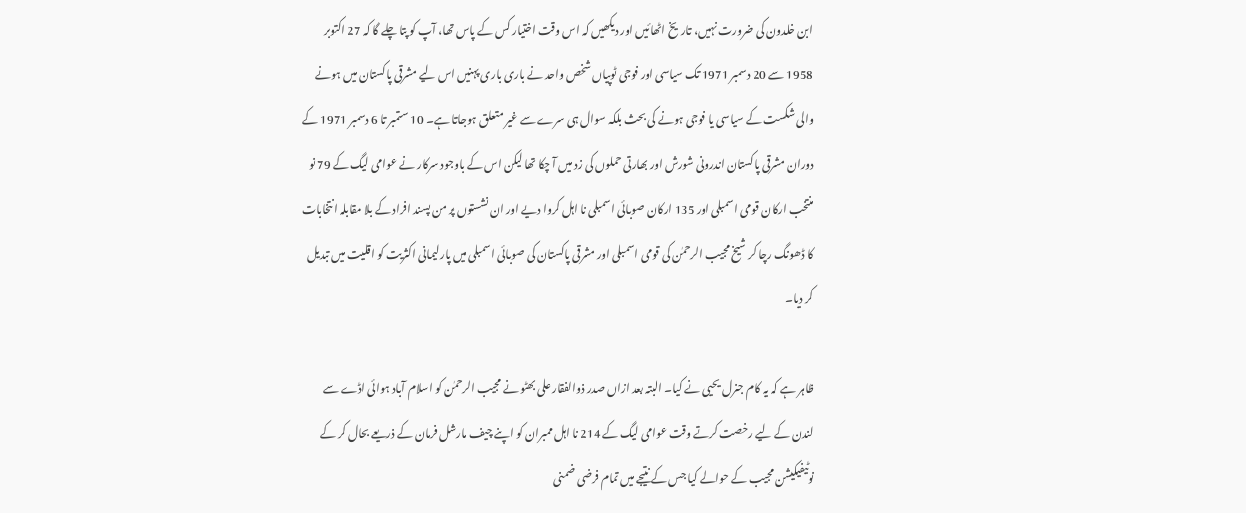ابن خلدون کی ضرورت نہیں، تاریخ اٹھائیں اور دیکھیں کہ اس وقت اختیار کس کے پاس تھا، آپ کو پتا چلے گا کہ 27 اکتوبر 1958 سے 20 دسمبر 1971 تک سیاسی اور فوجی ٹوپیاں شخص واحد نے باری باری پہنیں اس لیے مشرقی پاکستان میں ہونے والی شکست کے سیاسی یا فوجی ہونے کی بحث بلکہ سوال ہی سرے سے غیر متعلق ہوجاتا ہے۔ 10 ستمبر تا 6 دسمبر 1971 کے دوران مشرقی پاکستان اندرونی شورش اور بھارتی حملوں کی زد میں آ چکا تھا لیکن اس کے باوجود سرکار نے عوامی لیگ کے 79 نو منتخب ارکان قومی اسمبلی اور 135 ارکان صوبائی اسمبلی نا اہل کروا دیے اور ان نشستوں پر من پسند افراد کے بلا مقابلہ انتخابات کا ڈھونگ رچا کر شیخ مجیب الرحمٰن کی قومی اسمبلی اور مشرقی پاکستان کی صوبائی اسمبلی میں پارلیمانی اکثریت کو اقلیت میں تبدیل کر دیا۔

ظاہر ہے کہ یہ کام جنرل یحیی نے کیا۔ البتہ بعد ازاں صدر ذوالفقار علی بھٹو نے مجیب الرحمٰن کو اسلام آباد ہوائی اڈے سے لندن کے لیے رخصت کرتے وقت عوامی لیگ کے 214 نا اہل ممبران کو اپنے چیف مارشل فرمان کے ذریعے بحال کر کے نوٹیفیکیشن مجیب کے حوالے کیا جس کے نتیجے میں تمام فرضی ضمنی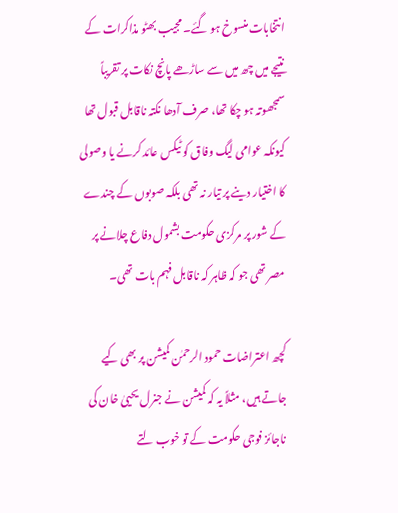انتخابات منسوخ ہو گئے۔ مجیب بھٹو مذاکرات کے نتیجے میں چھ میں سے ساڑھے پانچ نکات پر تقریباً سمجھوتہ ہو چکا تھا، صرف آدھا نکتہ ناقابل قبول تھا کیونکہ عوامی لیگ وفاق کو ٹیکس عائد کرنے یا وصولی کا اختیار دینے پر تیار نہ تھی بلکہ صوبوں کے چندے کے شور پر مرکزی حکومت بشمول دفاع چلانے پر مصر تھی جو کہ ظاہر کہ ناقابل فہم بات تھی۔

کچھ اعتراضات حمود الرحمٰن کمیشن پر بھی کیے جاتے ہیں، مثلاً یہ کہ کمیشن نے جنرل یحییٰ خان کی ناجائز فوجی حکومت کے تو خوب لتے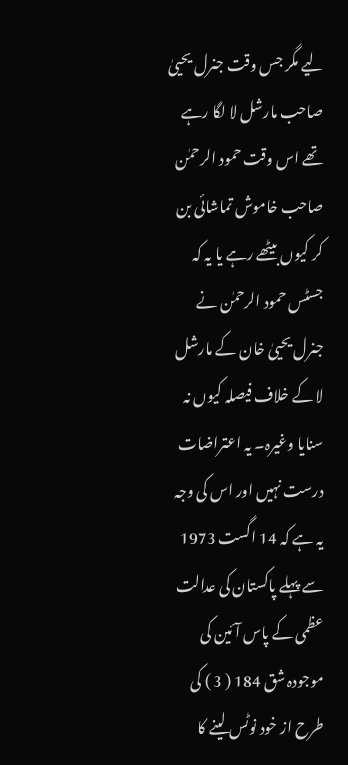لیے مگر جس وقت جنرل یحییٰ صاحب مارشل لا لگا رہے تھے اس وقت حمود الرحمٰن صاحب خاموش تماشائی بن کر کیوں بیٹھے رہے یا یہ کہ جسٹس حمود الرحمٰن نے جنرل یحییٰ خان کے مارشل لا کے خلاف فیصلہ کیوں نہ سنایا وغیرہ۔ یہ اعتراضات درست نہیں اور اس کی وجہ یہ ہے کہ 14 اگست 1973 سے پہلے پاکستان کی عدالت عظمی کے پاس آئین کی موجودہ شق 184 ( 3 ) کی طرح از خود نوٹس لینے کا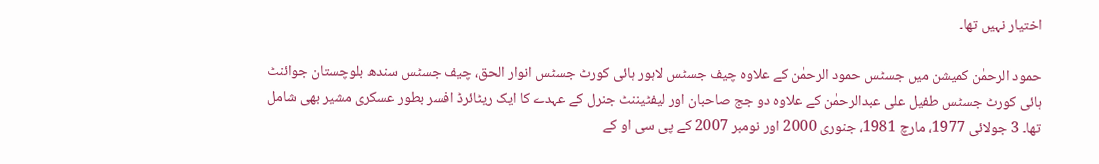اختیار نہیں تھا۔

حمود الرحمٰن کمیشن میں جسٹس حمود الرحمٰن کے علاوہ چیف جسٹس لاہور ہائی کورٹ جسٹس انوار الحق، چیف جسٹس سندھ بلوچستان جوائنٹ ہائی کورٹ جسٹس طفیل علی عبدالرحمٰن کے علاوہ دو جج صاحبان اور لیفٹیننٹ جنرل کے عہدے کا ایک ریٹائرڈ افسر بطور عسکری مشیر بھی شامل تھا۔ 3 جولائی 1977، مارچ 1981، جنوری 2000 اور نومبر 2007 کے پی سی او کے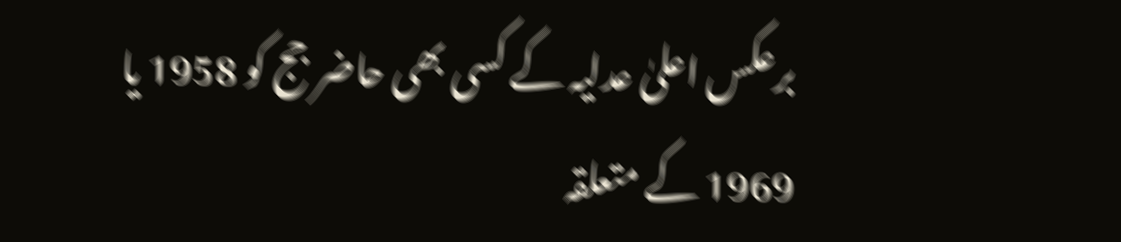برعکس اعلیٰ عدلیہ کے کسی بھی حاضر جج کو 1958 یا 1969 کے متعلقہ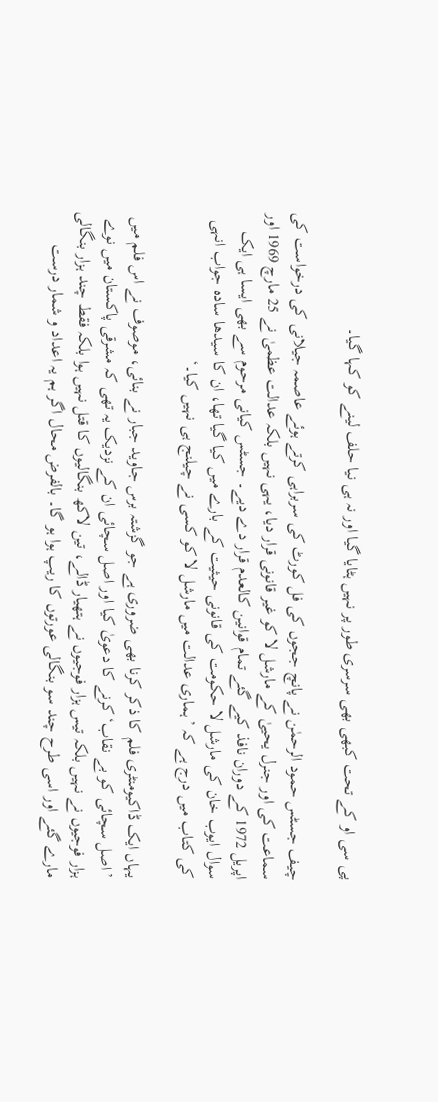پی سی او کے تحت کبھی بھی سرسری طور پر نہیں ہٹایا گیا اور نہ ہی نیا حلف لینے کو کہا گیا۔

چیف جسٹس حمود الرحمٰن نے پانچ ججوں کی فل کورٹ کی سربراہی کرتے ہوئے عاصمہ جیلانی کی درخواست کی سماعت کی اور جنرل یحییٰ کے مارشل لا کو غیر قانونی قرار دیا، یہی نہیں بلکہ عدالت عظمیٰ نے 25 مارچ 1969 اور اپریل 1972 کے دوران نافذ کیے گئے تمام قوانین کالعدم قرار دے دیے۔ جسٹس کیانی مرحوم سے بھی ایسا ہی ایک سوال ایوب خان کی مارشل لا حکومت کی قانونی حیثیت کے بارے میں کیا گیا تھا، ان کا سیدھا سادہ جواب انہی کی کتاب میں درج ہے کہ ’ہماری عدالت میں مارشل لا کو کسی نے چیلنج ہی نہیں کیا۔‘

یہاں ایک ڈاکیومنٹری فلم کا ذکر کرنا بھی ضروری ہے جو گزشتہ برس جاوید جبار نے بنائی، موصوف نے اس فلم میں ’اصل سچائی کو بے نقاب‘ کرنے کا دعویٰ کیا اور اصل سچائی ان کے نزدیک یہ تھی کہ مشرقی پاکستان میں نوے ہزار فوجیوں نے نہیں بلکہ تیس ہزار فوجیوں نے ہتھیار ڈالے، تین لاکھ بنگالیوں کا قتل نہیں ہوا بلکہ فقط چند ہزار بنگالی مارے گئے اور اسی طرح چند سو بنگالی عورتوں کا ریپ ہوا ہو گا۔ بالفرض محال اگر ہم یہ اعداد و شمار درست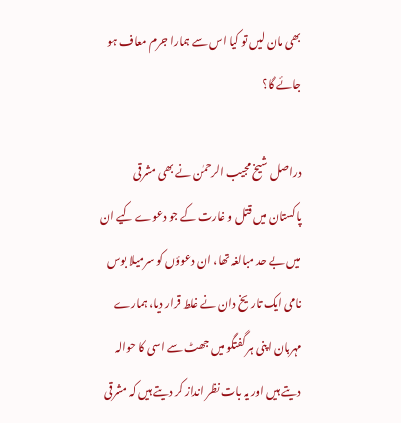بھی مان لیں تو کیا اس سے ہمارا جرم معاف ہو جائے گا؟

دراصل شیخ مجیب الرحمٰن نے بھی مشرقی پاکستان میں قتل و غارت کے جو دعوے کیے ان میں بے حد مبالغہ تھا، ان دعوؤں کو سرمیلا بوس نامی ایک تاریخ دان نے غلط قرار دیا، ہمارے مہربان اپنی ہر گفتگو میں جھٹ سے اسی کا حوالہ دیتے ہیں اور یہ بات نظر انداز کر دیتے ہیں کہ مشرقی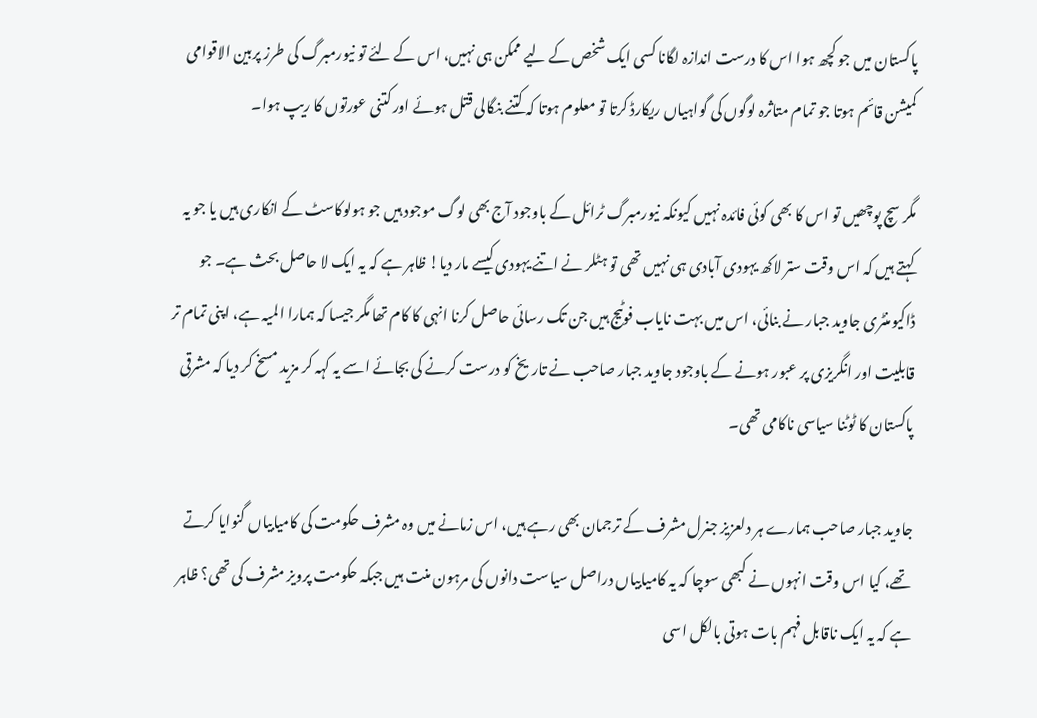پاکستان میں جو کچھ ہوا اس کا درست اندازہ لگانا کسی ایک شخص کے لیے ممکن ہی نہیں، اس کے لئے تو نیورمبرگ کی طرز پربین الاقوامی کمیشن قائم ہوتا جو تمام متاثرہ لوگوں کی گواہیاں ریکارڈ کرتا تو معلوم ہوتا کہ کتنے بنگالی قتل ہوئے اور کتنی عورتوں کا ریپ ہوا۔

مگر سچ پوچھیں تو اس کا بھی کوئی فائدہ نہیں کیونکہ نیورمبرگ ٹرائل کے باوجود آج بھی لوگ موجود ہیں جو ہولوکاسٹ کے انکاری ہیں یا جو یہ کہتے ہیں کہ اس وقت ستر لاکھ یہودی آبادی ہی نہیں تھی تو ہٹلر نے اتنے یہودی کیسے مار دیا! ظاہر ہے کہ یہ ایک لا حاصل بحث ہے۔ جو ڈاکیومنٹری جاوید جبار نے بنائی، اس میں بہت نایاب فوٹیج ہیں جن تک رسائی حاصل کرنا انہی کا کام تھا مگر جیسا کہ ہمارا المیہ ہے، اپنی تمام تر قابلیت اور انگریزی پر عبور ہونے کے باوجود جاوید جبار صاحب نے تاریخ کو درست کرنے کی بجائے اسے یہ کہہ کر مزید مسخ کر دیا کہ مشرقی پاکستان کا ٹوٹنا سیاسی ناکامی تھی۔

جاوید جبار صاحب ہمارے ہر دلعزیز جنرل مشرف کے ترجمان بھی رہے ہیں، اس زمانے میں وہ مشرف حکومت کی کامیابیاں گنوایا کرتے تھے، کیا اس وقت انہوں نے کبھی سوچا کہ یہ کامیابیاں دراصل سیاست دانوں کی مرہون منت ہیں جبکہ حکومت پرویز مشرف کی تھی؟ ظاہر ہے کہ یہ ایک ناقابل فہم بات ہوتی بالکل اسی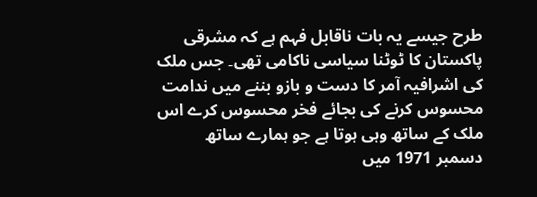طرح جیسے یہ بات ناقابل فہم ہے کہ مشرقی پاکستان کا ٹوٹنا سیاسی ناکامی تھی۔ جس ملک کی اشرافیہ آمر کا دست و بازو بننے میں ندامت محسوس کرنے کی بجائے فخر محسوس کرے اس ملک کے ساتھ وہی ہوتا ہے جو ہمارے ساتھ دسمبر 1971 میں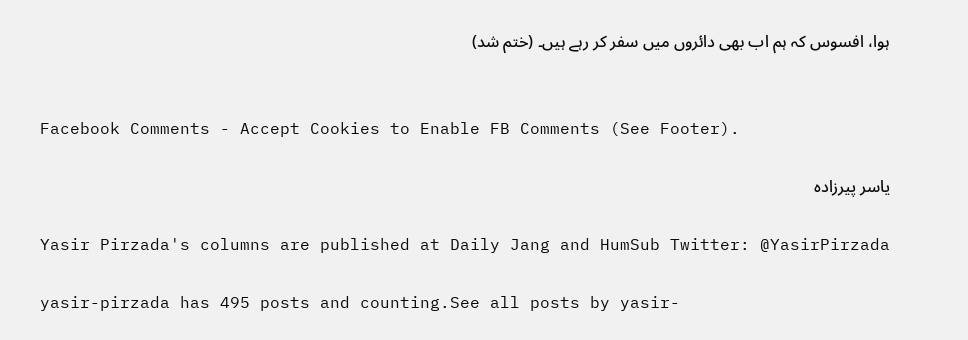ہوا، افسوس کہ ہم اب بھی دائروں میں سفر کر رہے ہیں۔ (ختم شد)


Facebook Comments - Accept Cookies to Enable FB Comments (See Footer).

یاسر پیرزادہ

Yasir Pirzada's columns are published at Daily Jang and HumSub Twitter: @YasirPirzada

yasir-pirzada has 495 posts and counting.See all posts by yasir-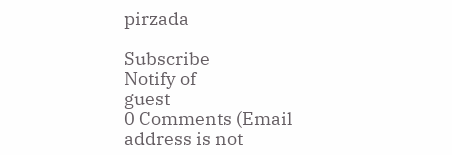pirzada

Subscribe
Notify of
guest
0 Comments (Email address is not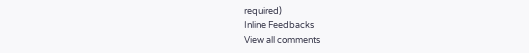required)
Inline Feedbacks
View all comments